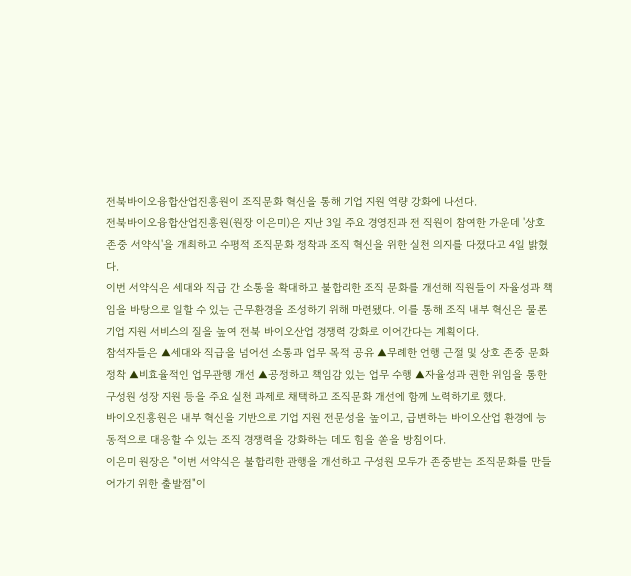전북바이오융합산업진흥원이 조직문화 혁신을 통해 기업 지원 역량 강화에 나선다.
전북바이오융합산업진흥원(원장 이은미)은 지난 3일 주요 경영진과 전 직원이 참여한 가운데 '상호존중 서약식'을 개최하고 수평적 조직문화 정착과 조직 혁신을 위한 실천 의지를 다졌다고 4일 밝혔다.
이번 서약식은 세대와 직급 간 소통을 확대하고 불합리한 조직 문화를 개선해 직원들이 자율성과 책임을 바탕으로 일할 수 있는 근무환경을 조성하기 위해 마련됐다. 이를 통해 조직 내부 혁신은 물론 기업 지원 서비스의 질을 높여 전북 바이오산업 경쟁력 강화로 이어간다는 계획이다.
참석자들은 ▲세대와 직급을 넘어선 소통과 업무 목적 공유 ▲무례한 언행 근절 및 상호 존중 문화 정착 ▲비효율적인 업무관행 개선 ▲공정하고 책임감 있는 업무 수행 ▲자율성과 권한 위임을 통한 구성원 성장 지원 등을 주요 실천 과제로 채택하고 조직문화 개선에 함께 노력하기로 했다.
바이오진흥원은 내부 혁신을 기반으로 기업 지원 전문성을 높이고, 급변하는 바이오산업 환경에 능동적으로 대응할 수 있는 조직 경쟁력을 강화하는 데도 힘을 쏟을 방침이다.
이은미 원장은 "이번 서약식은 불합리한 관행을 개선하고 구성원 모두가 존중받는 조직문화를 만들어가기 위한 출발점"이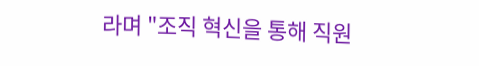라며 "조직 혁신을 통해 직원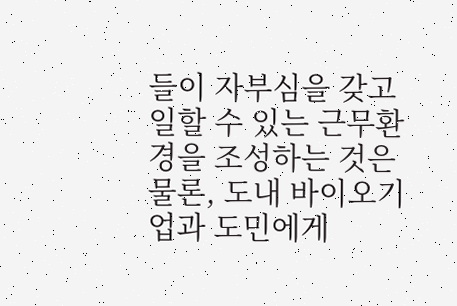들이 자부심을 갖고 일할 수 있는 근무환경을 조성하는 것은 물론, 도내 바이오기업과 도민에게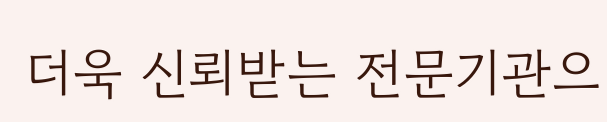더욱 신뢰받는 전문기관으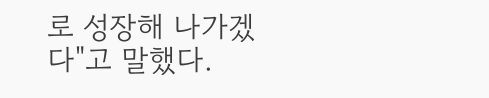로 성장해 나가겠다"고 말했다.